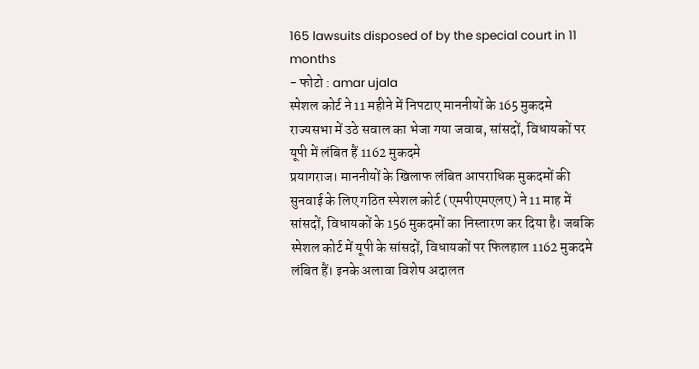165 lawsuits disposed of by the special court in 11 months
- फोटो : amar ujala
स्पेशल कोर्ट ने 11 महीने में निपटाए माननीयों के 165 मुकदमे
राज्यसभा में उठे सवाल का भेजा गया जवाब, सांसदों, विधायकों पर यूपी में लंबित हैं 1162 मुकदमे
प्रयागराज। माननीयों के खिलाफ लंबित आपराधिक मुकदमों की सुनवाई के लिए गठित स्पेशल कोर्ट (एमपीएमएलए) ने 11 माह में सांसदों, विधायकों के 156 मुकदमों का निस्तारण कर दिया है। जबकि स्पेशल कोर्ट में यूपी के सांसदों, विधायकों पर फिलहाल 1162 मुकदमे लंबित हैं। इनके अलावा विशेष अदालत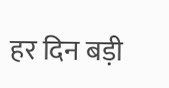हर दिन बड़ी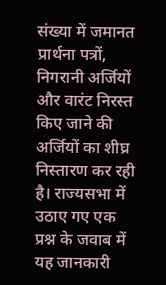संख्या में जमानत प्रार्थना पत्रों, निगरानी अर्जियों और वारंट निरस्त किए जाने की अर्जियों का शीघ्र निस्तारण कर रही है। राज्यसभा में उठाए गए एक प्रश्न के जवाब में यह जानकारी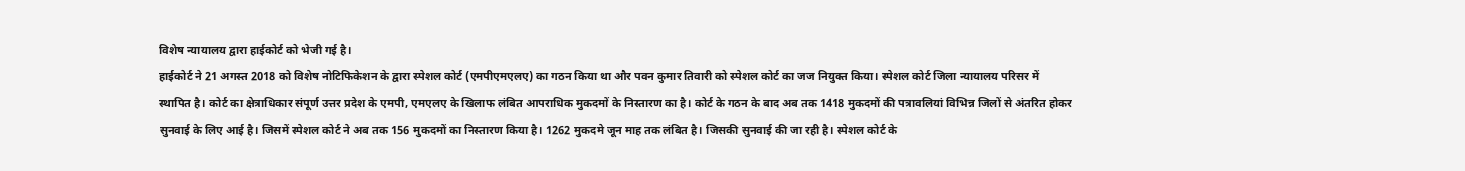विशेष न्यायालय द्वारा हाईकोर्ट को भेजी गई है।
हाईकोर्ट ने 21 अगस्त 2018 को विशेष नोटिफिकेशन के द्वारा स्पेशल कोर्ट (एमपीएमएलए) का गठन किया था और पवन कुमार तिवारी को स्पेशल कोर्ट का जज नियुक्त किया। स्पेशल कोर्ट जिला न्यायालय परिसर में स्थापित है। कोर्ट का क्षेत्राधिकार संपूर्ण उत्तर प्रदेश के एमपी, एमएलए के खिलाफ लंबित आपराधिक मुकदमों के निस्तारण का है। कोर्ट के गठन के बाद अब तक 1418 मुकदमों की पत्रावलियां विभिन्न जिलों से अंतरित होकर सुनवाई के लिए आई है। जिसमें स्पेशल कोर्ट ने अब तक 156 मुकदमों का निस्तारण किया है। 1262 मुकदमे जून माह तक लंबित है। जिसकी सुनवाई की जा रही है। स्पेशल कोर्ट के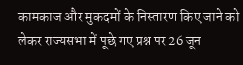कामकाज और मुकदमों के निस्तारण किए जाने को लेकर राज्यसभा में पूछे गए प्रश्न पर 26 जून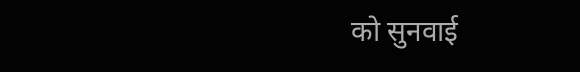को सुनवाई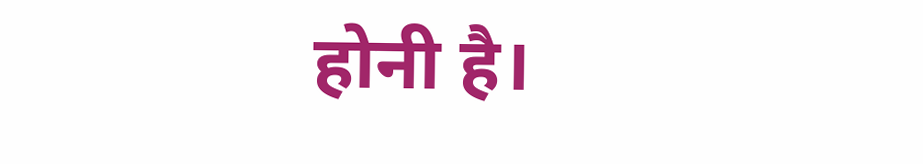होनी है।